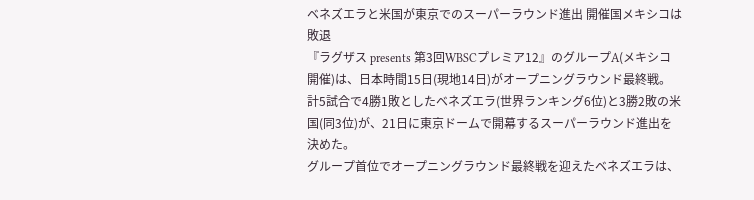ベネズエラと米国が東京でのスーパーラウンド進出 開催国メキシコは敗退
『ラグザス presents 第3回WBSCプレミア12』のグループA(メキシコ開催)は、日本時間15日(現地14日)がオープニングラウンド最終戦。計5試合で4勝1敗としたベネズエラ(世界ランキング6位)と3勝2敗の米国(同3位)が、21日に東京ドームで開幕するスーパーラウンド進出を決めた。
グループ首位でオープニングラウンド最終戦を迎えたベネズエラは、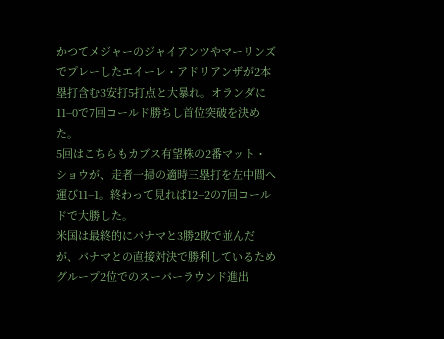かつてメジャーのジャイアンツやマーリンズでプレーしたエイーレ・アドリアンザが2本塁打含む3安打5打点と大暴れ。オランダに11−0で7回コールド勝ちし首位突破を決めた。
5回はこちらもカブス有望株の2番マット・ショウが、走者一掃の適時三塁打を左中間へ運び11−1。終わって見れば12−2の7回コールドで大勝した。
米国は最終的にパナマと3勝2敗で並んだが、パナマとの直接対決で勝利しているためグループ2位でのスーパーラウンド進出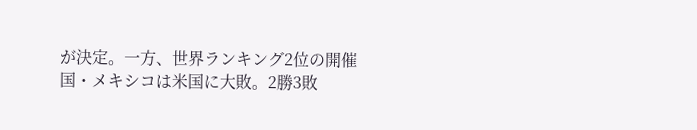が決定。一方、世界ランキング2位の開催国・メキシコは米国に大敗。2勝3敗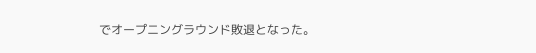でオープニングラウンド敗退となった。